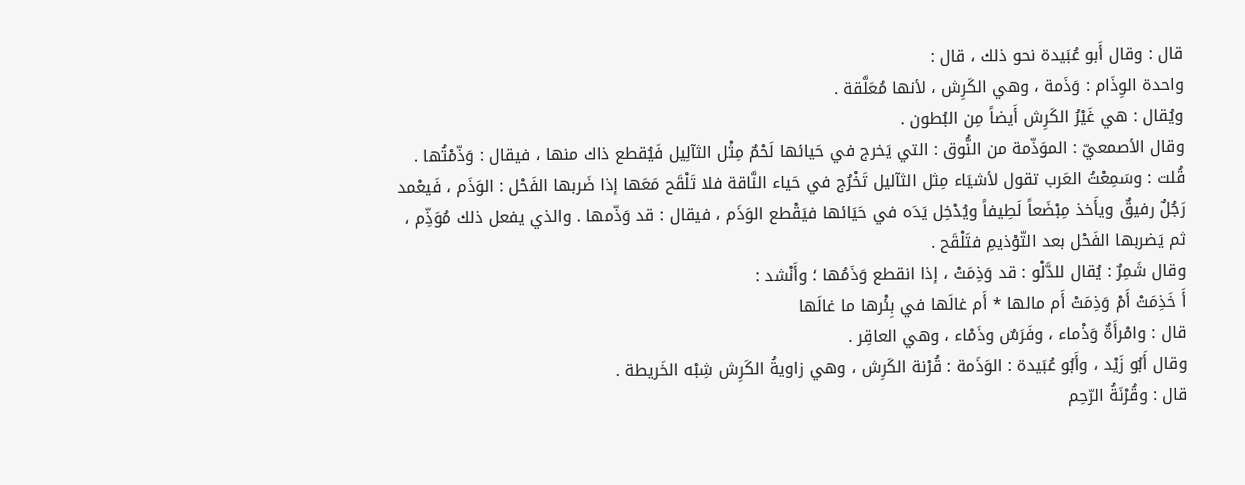قال : وقال أَبو عُبَيدة نحو ذلك ، قال :
واحدة الوِذَام : وَذَمة ، وهي الكَرِش ، لأنها مُعَلَّقة .
ويُقال : هي غَيْرُ الكَرِش أَيضاً مِن البُطون .
وقال الأصمعيّ : الموَذّمة من النُّوق : التي يَخرج في حَيائها لَحْمٌ مِثْل الثآلِيل فَيُقطع ذاك منها ، فيقال : وَذّمْتُها .
قُلت : وسَمِعْتُ العَرب تقول لأشيَاء مِثل الثآليل تَخْرُج في حَياء النَّاقة فلا تَلْقَح مَعَها إذا ضَربها الفَحْل : الوَذَم ، فَيعْمد رَجُلٌ رفيقٌ ويأَخذ مِبْضَعاً لَطِيفاً ويُدْخِل يَدَه في حَيَائها فيَقْطع الوَذَم ، فيقال : قد وَذّمها . والذي يفعل ذلك مُوَذِّم ، ثم يَضربها الفَحْل بعد التّوْذيمِ فتَلْقَح .
وقال شَمِرٌ : يُقال للدَّلْو : قد وَذِمَتْ ، إذا انقطع وَذَمُها ؛ وأَنْشد :
أَ خَذِمَتْ أَمْ وَذِمَتْ أَم مالها * أَم غالَها في بِئْرها ما غالَها
قال : وامْرأَةٌ وَذْماء ، وفَرَسٌ وذَمْاء ، وهي العاقِر .
وقال أَبُو زَيْد ، وأَبُو عُبَيدة : الوَذَمة : قُرْنة الكَرِش ، وهي زاويةُ الكَرِش شِبْه الخَريطة .
قال : وقُرْنَةُ الرّحِم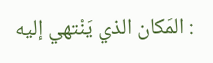: المَكان الذي يَنْتهي إليه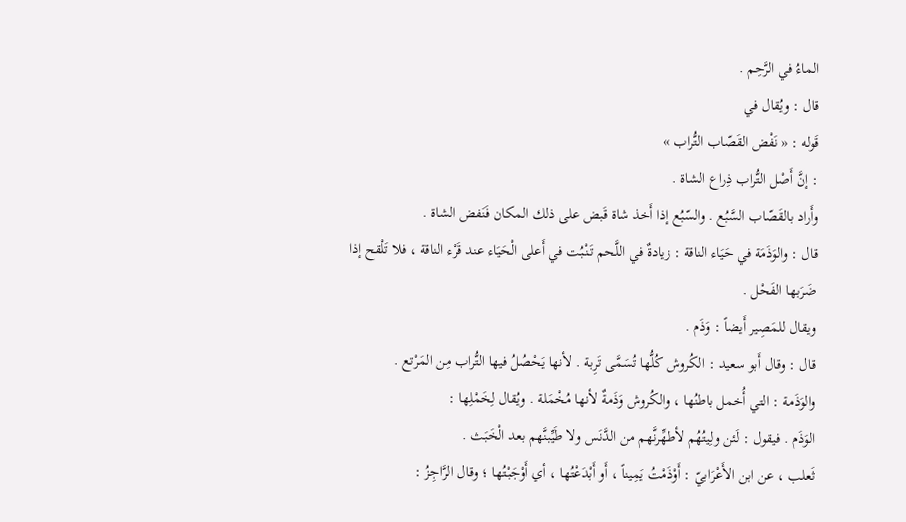الماءُ في الرَّحِم .
قال : ويُقال في
قَوله : « نَفْض القَصّاب التُّراب »
: إنَّ أَصْل التُّراب ذِراع الشاة .
وأَراد بالقَصّاب السَّبُع . والسّبُع إذا أَخذ شاة قَبض على ذلك المكان فَنَفض الشاة .
قال : والوَذَمَة في حَيَاء الناقة : زيادةٌ في اللَّحم تَنْبُت في أَعلى الْحَيَاء عند قَرْء الناقة ، فلا تَلْقح إذا ضَرَبها الفَحْل .
ويقال للمَصِير أَيضاً : وَذَم .
قال : وقال أَبو سعيد : الكُروش كُلُّها تُسَمَّى تَرِبة . لأنها يَحْصُلُ فيها التُّراب مِن المَرْتع .
والوَذَمة : التي أُخمل باطنُها ، والكُروش وَذَمةٌ لأنها مُخْمَلة . ويُقال لِخَمْلِها :
الوَذَم . فيقول : لَئن ولِيتُهُم لأطهِّرنَّهم من الدَّنَس ولا طَيِّبنَّهم بعد الْخَبَث .
ثَعلب ، عن ابن الأَعْرَابيّ : أَوْذَمْتُ يَمِيناً ، أَو أَبْدَعْتُها ، أي أَوْجَبْتُها ؛ وقال الرَّاجِزُ :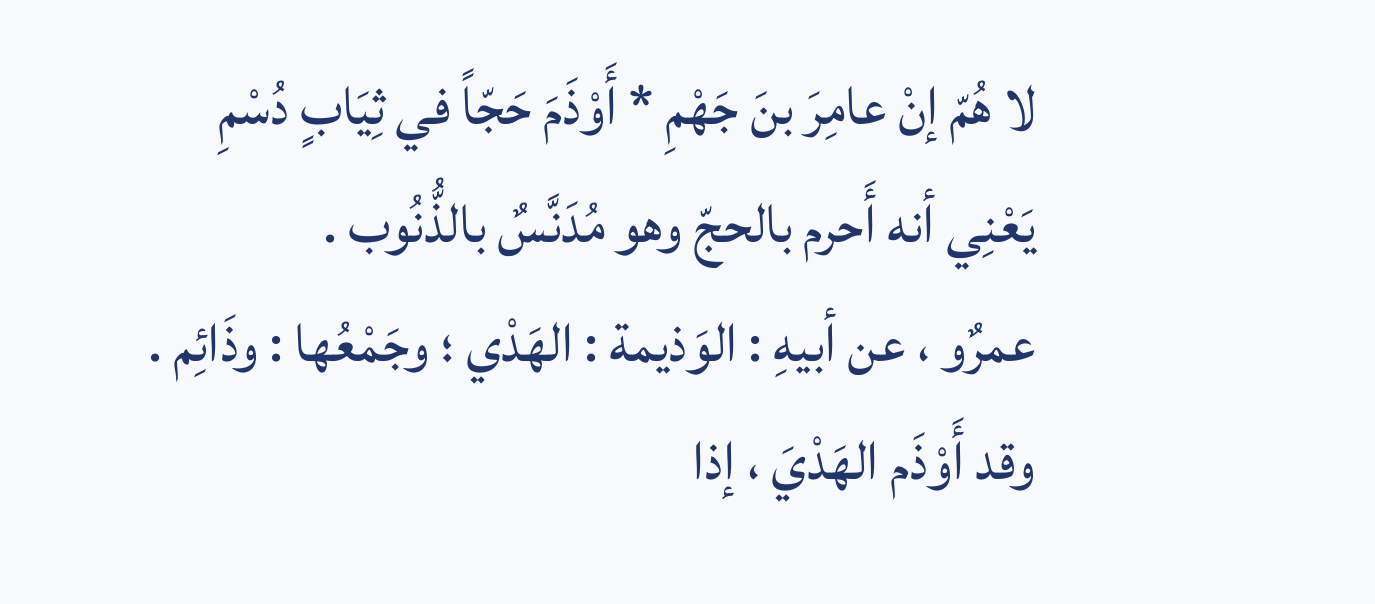لا هُمّ إنْ عامِرَ بنَ جَهْمِ * أَوْذَمَ حَجّاً في ثِيَابٍ دُسْمِ
يَعْنِي أنه أَحرم بالحجّ وهو مُدَنَّسٌ بالذُّنُوب .
عمرٌو ، عن أبيهِ : الوَذيمة : الهَدْي ؛ وجَمْعُها : وذَائِم .
وقد أَوْذَم الهَدْيَ ، إذا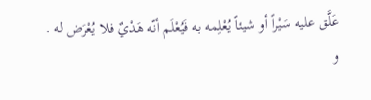عَلَّق عليه سَيْراً أو شيئاً يُعْلِمه به فَيُعْلَم أنّه هَدْيٌ فلا يُعْرَض له .
و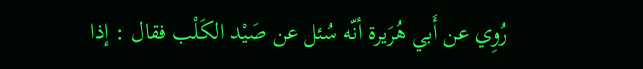رُوِي عن أَبي هُرَيرة أنّه سُئل عن صَيْد الكَلْب فقال : إذا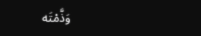وَذَّمْتَه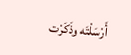أَرْسَلْتَه وذَكَرْت